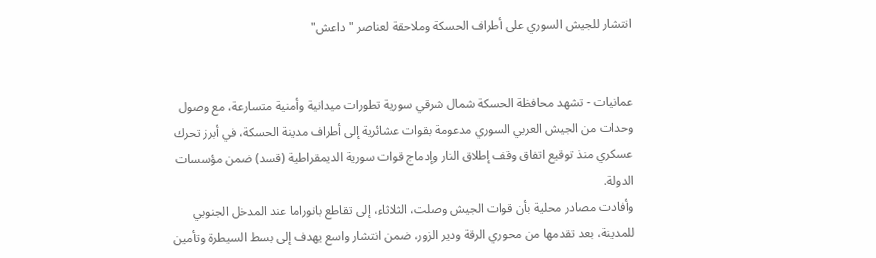انتشار للجيش السوري على أطراف الحسكة وملاحقة لعناصر "داعش"


عمانيات - تشهد محافظة الحسكة شمال شرقي سورية تطورات ميدانية وأمنية متسارعة، مع وصول وحدات من الجيش العربي السوري مدعومة بقوات عشائرية إلى أطراف مدينة الحسكة، في أبرز تحرك عسكري منذ توقيع اتفاق وقف إطلاق النار وإدماج قوات سورية الديمقراطية (قسد) ضمن مؤسسات الدولة.
وأفادت مصادر محلية بأن قوات الجيش وصلت، الثلاثاء، إلى تقاطع بانوراما عند المدخل الجنوبي للمدينة، بعد تقدمها من محوري الرقة ودير الزور، ضمن انتشار واسع يهدف إلى بسط السيطرة وتأمين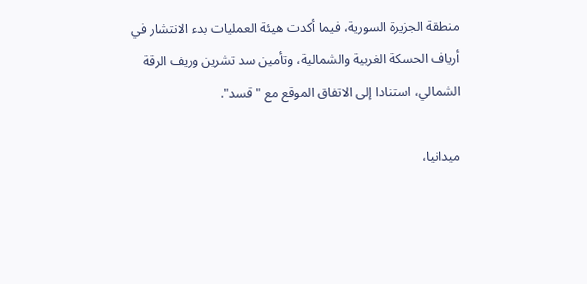منطقة الجزيرة السورية، فيما أكدت هيئة العمليات بدء الانتشار في أرياف الحسكة الغربية والشمالية، وتأمين سد تشرين وريف الرقة الشمالي، استنادا إلى الاتفاق الموقع مع "قسد".

ميدانيا،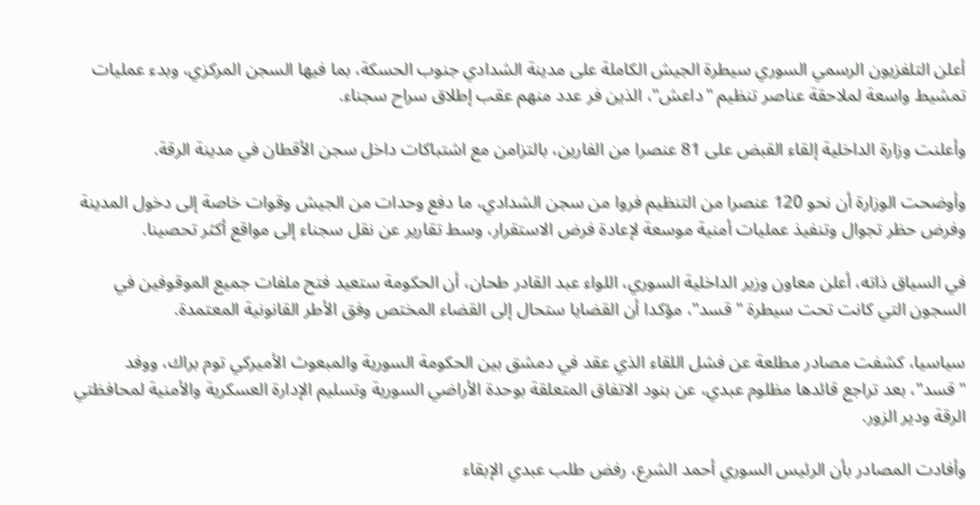أعلن التلفزيون الرسمي السوري سيطرة الجيش الكاملة على مدينة الشدادي جنوب الحسكة، بما فيها السجن المركزي، وبدء عمليات تمشيط واسعة لملاحقة عناصر تنظيم "داعش"، الذين فر عدد منهم عقب إطلاق سراح سجناء.

وأعلنت وزارة الداخلية إلقاء القبض على 81 عنصرا من الفارين، بالتزامن مع اشتباكات داخل سجن الأقطان في مدينة الرقة.

وأوضحت الوزارة أن نحو 120 عنصرا من التنظيم فروا من سجن الشدادي، ما دفع وحدات من الجيش وقوات خاصة إلى دخول المدينة وفرض حظر تجوال وتنفيذ عمليات أمنية موسعة لإعادة فرض الاستقرار، وسط تقارير عن نقل سجناء إلى مواقع أكثر تحصينا.

في السياق ذاته، أعلن معاون وزير الداخلية السوري، اللواء عبد القادر طحان، أن الحكومة ستعيد فتح ملفات جميع الموقوفين في السجون التي كانت تحت سيطرة "قسد"، مؤكدا أن القضايا ستحال إلى القضاء المختص وفق الأطر القانونية المعتمدة.

سياسيا، كشفت مصادر مطلعة عن فشل اللقاء الذي عقد في دمشق بين الحكومة السورية والمبعوث الأميركي توم براك، ووفد "قسد"، بعد تراجع قائدها مظلوم عبدي، عن بنود الاتفاق المتعلقة بوحدة الأراضي السورية وتسليم الإدارة العسكرية والأمنية لمحافظتي الرقة ودير الزور.

وأفادت المصادر بأن الرئيس السوري أحمد الشرع، رفض طلب عبدي الإبقاء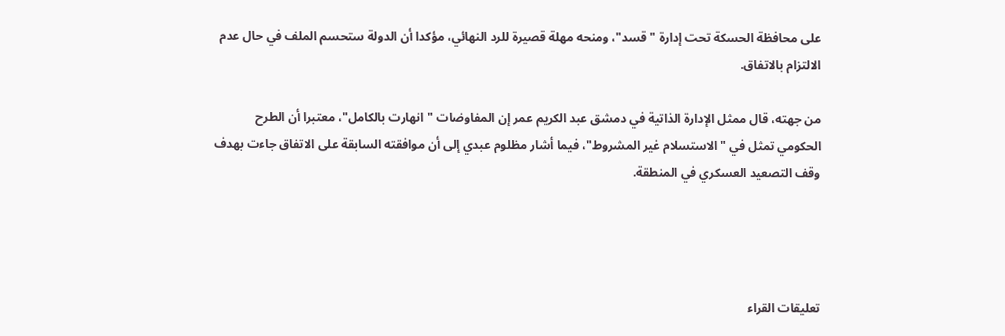على محافظة الحسكة تحت إدارة "قسد"، ومنحه مهلة قصيرة للرد النهائي، مؤكدا أن الدولة ستحسم الملف في حال عدم الالتزام بالاتفاق.

من جهته، قال ممثل الإدارة الذاتية في دمشق عبد الكريم عمر إن المفاوضات "انهارت بالكامل"، معتبرا أن الطرح الحكومي تمثل في "الاستسلام غير المشروط"، فيما أشار مظلوم عبدي إلى أن موافقته السابقة على الاتفاق جاءت بهدف وقف التصعيد العسكري في المنطقة.




تعليقات القراء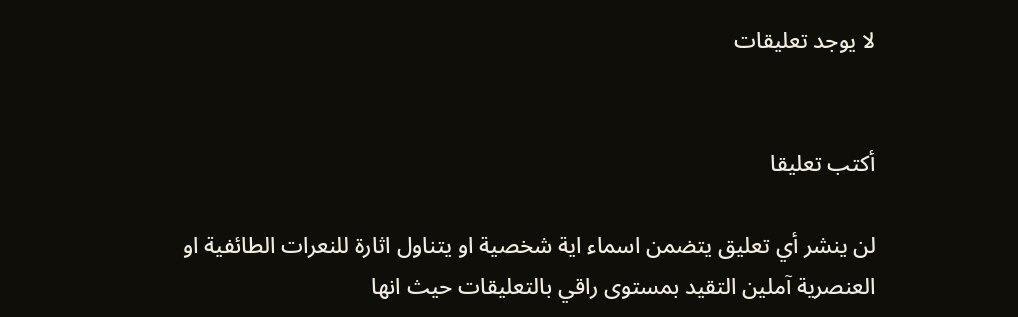لا يوجد تعليقات


أكتب تعليقا

لن ينشر أي تعليق يتضمن اسماء اية شخصية او يتناول اثارة للنعرات الطائفية او العنصرية آملين التقيد بمستوى راقي بالتعليقات حيث انها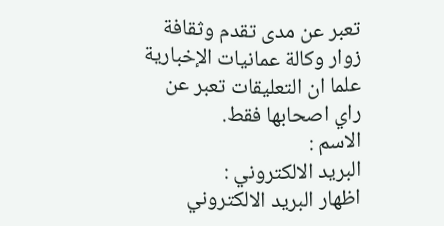تعبر عن مدى تقدم وثقافة زوار وكالة عمانيات الإخبارية علما ان التعليقات تعبر عن راي اصحابها فقط.
الاسم :
البريد الالكتروني :
اظهار البريد الالكتروني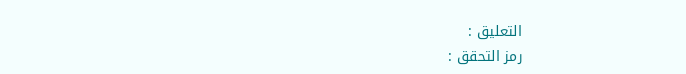التعليق :
رمز التحقق :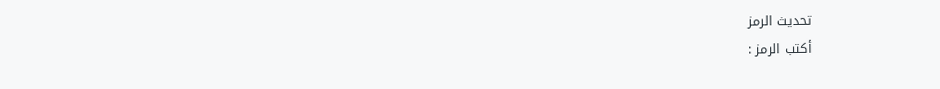تحديث الرمز
أكتب الرمز :